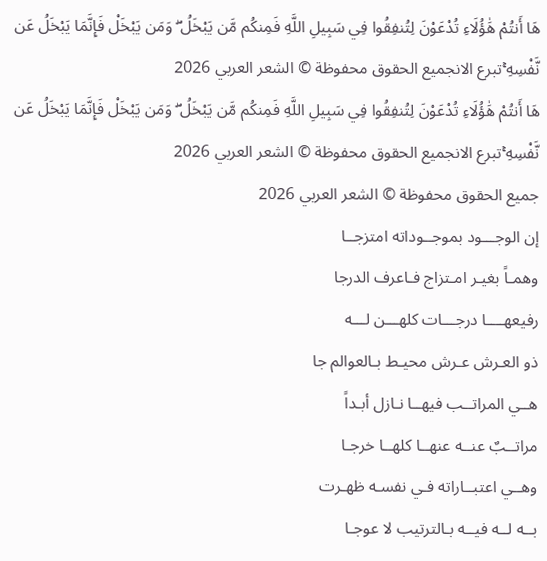هَا أَنتُمْ هَٰؤُلَاءِ تُدْعَوْنَ لِتُنفِقُوا فِي سَبِيلِ اللَّهِ فَمِنكُم مَّن يَبْخَلُ ۖ وَمَن يَبْخَلْ فَإِنَّمَا يَبْخَلُ عَن نَّفْسِهِ ۚتبرع الانجميع الحقوق محفوظة © الشعر العربي 2026
هَا أَنتُمْ هَٰؤُلَاءِ تُدْعَوْنَ لِتُنفِقُوا فِي سَبِيلِ اللَّهِ فَمِنكُم مَّن يَبْخَلُ ۖ وَمَن يَبْخَلْ فَإِنَّمَا يَبْخَلُ عَن نَّفْسِهِ ۚتبرع الانجميع الحقوق محفوظة © الشعر العربي 2026
جميع الحقوق محفوظة © الشعر العربي 2026
إن الوجـــود بموجــوداته امتزجــا
وهمـاً بغيـر امـتزاج فـاعرف الدرجا
رفيعهــــا درجـــات كلهـــن لـــه
ذو العـرش عـرش محيـط بـالعوالم جا
هــي المراتــب فيهــا نـازل أبـداً
مراتــبٌ عنــه عنهــا كلهــا خرجـا
وهــي اعتبــاراته فـي نفسـه ظهـرت
بــه لــه فيــه بـالترتيب لا عوجـا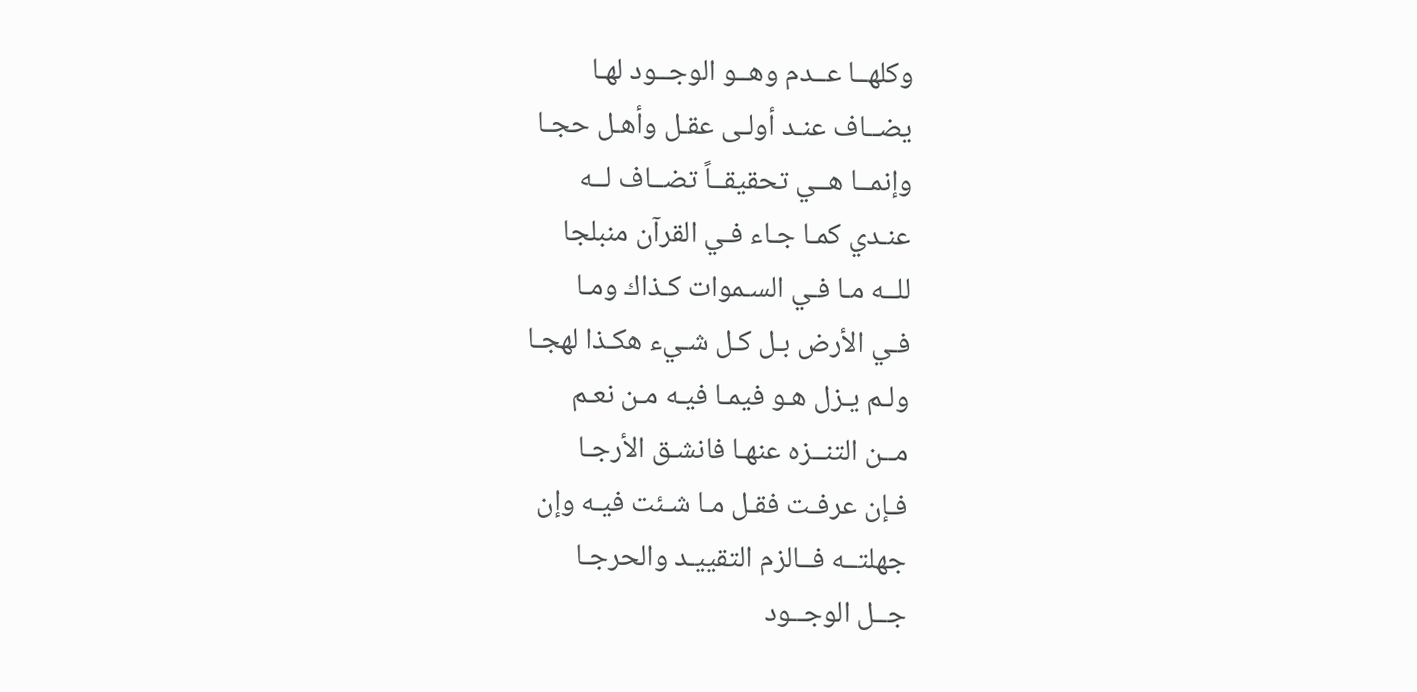وكلهــا عــدم وهــو الوجــود لهـا
يضــاف عنـد أولـى عقـل وأهـل حجـا
وإنمــا هــي تحقيقــاً تضــاف لــه
عنـدي كمـا جـاء فـي القرآن منبلجا
للــه مـا فـي السـموات كـذاك ومـا
فـي الأرض بـل كـل شـيء هكـذا لهجـا
ولـم يـزل هـو فيمـا فيـه مـن نعـم
مــن التنــزه عنهـا فانشـق الأرجـا
فـإن عرفـت فقـل مـا شـئت فيـه وإن
جهلتــه فــالزم التقييـد والحرجـا
جــل الوجــود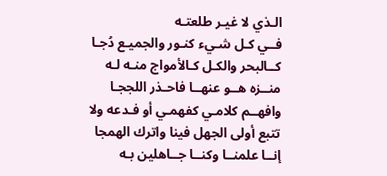الـذي لا غيـر طلعتـه
فــي كـل شـيء كنـور والجميـع دُجـا
كــالبحر والكـل كـالأمواج منـه لـه
منــزه هــو عنهــا فاحـذر اللججـا
وافهــم كلامـي كفهمـي أو فـدعه ولا
تتبع أولى الجهل فينا واترك الهمجا
إنــا علمنــا وكنــا جــاهلين بـه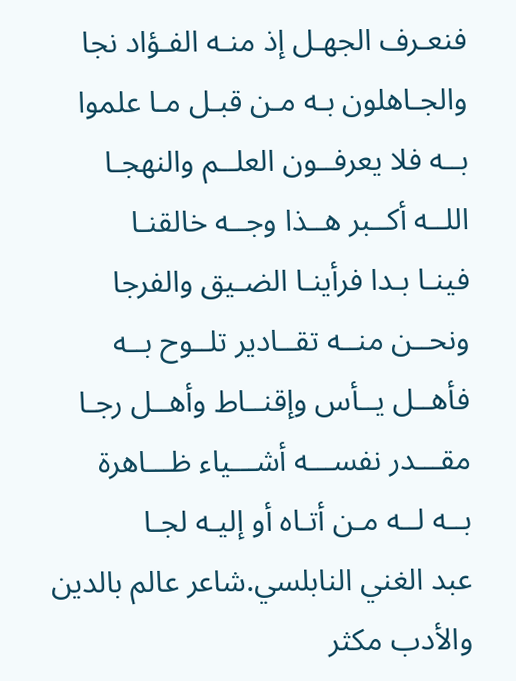فنعـرف الجهـل إذ منـه الفـؤاد نجا
والجـاهلون بـه مـن قبـل مـا علموا
بــه فلا يعرفــون العلــم والنهجـا
اللــه أكــبر هــذا وجــه خالقنـا
فينـا بـدا فرأينـا الضـيق والفرجا
ونحــن منــه تقــادير تلــوح بــه
فأهــل يــأس وإقنــاط وأهــل رجـا
مقـــدر نفســـه أشـــياء ظـــاهرة
بــه لــه مـن أتـاه أو إليـه لجـا
عبد الغني النابلسي.شاعر عالم بالدين والأدب مكثر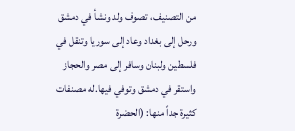من التصنيف، تصوف ولد ونشأ في دمشق ورحل إلى بغداد وعاد إلى سوريا وتنقل في فلسطين ولبنان وسافر إلى مصر والحجاز واستقر في دمشق وتوفي فيها.له مصنفات كثيرة جداً منها: (الحضرة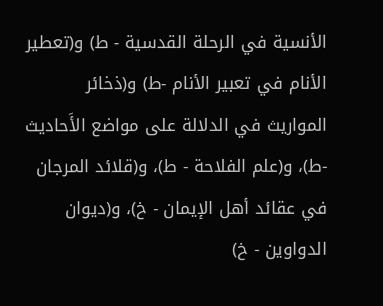الأنسية في الرحلة القدسية - ط) و(تعطير الأنام في تعبير الأنام -ط) و(ذخائر المواريث في الدلالة على مواضع الأَحاديث -ط)، و(علم الفلاحة - ط)، و(قلائد المرجان في عقائد أهل الإيمان - خ)، و(ديوان الدواوين - خ)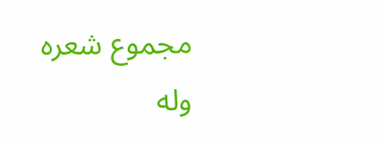مجموع شعره وله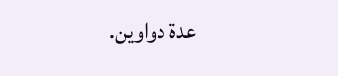عدة دواوين.